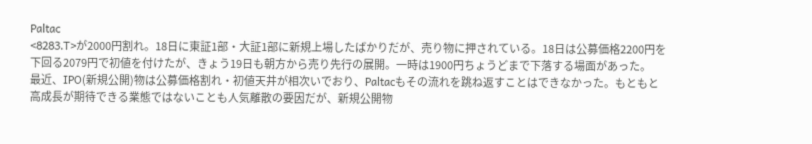Paltac
<8283.T>が2000円割れ。18日に東証1部・大証1部に新規上場したばかりだが、売り物に押されている。18日は公募価格2200円を下回る2079円で初値を付けたが、きょう19日も朝方から売り先行の展開。一時は1900円ちょうどまで下落する場面があった。
最近、IPO(新規公開)物は公募価格割れ・初値天井が相次いでおり、Paltacもその流れを跳ね返すことはできなかった。もともと高成長が期待できる業態ではないことも人気離散の要因だが、新規公開物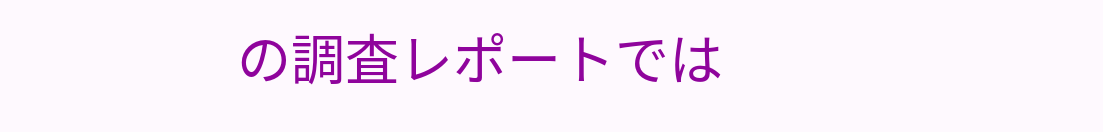の調査レポートでは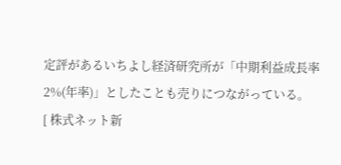定評があるいちよし経済研究所が「中期利益成長率2%(年率)」としたことも売りにつながっている。
[ 株式ネット新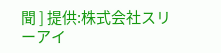聞 ] 提供:株式会社スリーアイ